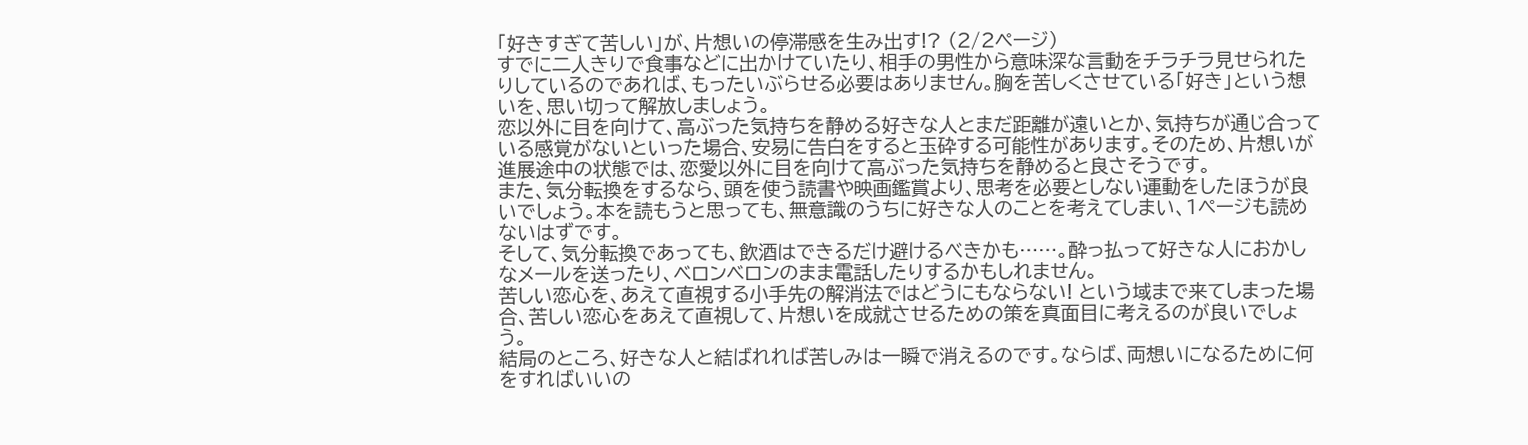「好きすぎて苦しい」が、片想いの停滞感を生み出す!? (2/2ページ)
すでに二人きりで食事などに出かけていたり、相手の男性から意味深な言動をチラチラ見せられたりしているのであれば、もったいぶらせる必要はありません。胸を苦しくさせている「好き」という想いを、思い切って解放しましょう。
恋以外に目を向けて、高ぶった気持ちを静める好きな人とまだ距離が遠いとか、気持ちが通じ合っている感覚がないといった場合、安易に告白をすると玉砕する可能性があります。そのため、片想いが進展途中の状態では、恋愛以外に目を向けて高ぶった気持ちを静めると良さそうです。
また、気分転換をするなら、頭を使う読書や映画鑑賞より、思考を必要としない運動をしたほうが良いでしょう。本を読もうと思っても、無意識のうちに好きな人のことを考えてしまい、1ページも読めないはずです。
そして、気分転換であっても、飲酒はできるだけ避けるべきかも……。酔っ払って好きな人におかしなメールを送ったり、ベロンベロンのまま電話したりするかもしれません。
苦しい恋心を、あえて直視する小手先の解消法ではどうにもならない! という域まで来てしまった場合、苦しい恋心をあえて直視して、片想いを成就させるための策を真面目に考えるのが良いでしょう。
結局のところ、好きな人と結ばれれば苦しみは一瞬で消えるのです。ならば、両想いになるために何をすればいいの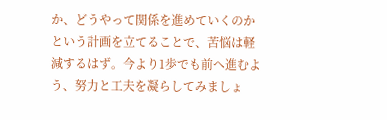か、どうやって関係を進めていくのかという計画を立てることで、苦悩は軽減するはず。今より1歩でも前へ進むよう、努力と工夫を凝らしてみましょ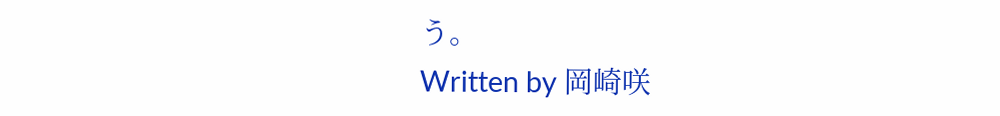う。
Written by 岡崎咲